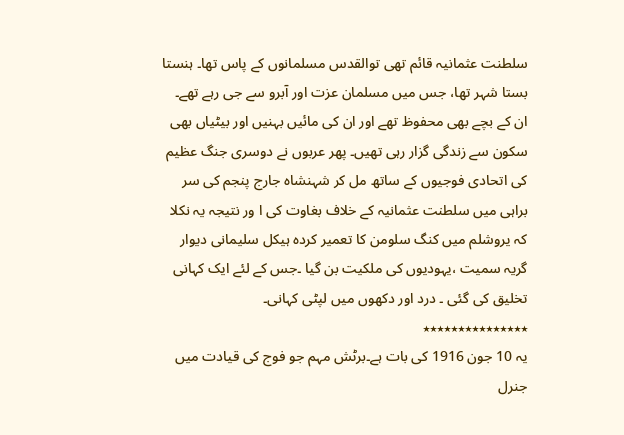سلطنت عثمانیہ قائم تھی توالقدس مسلمانوں کے پاس تھا۔ ہنستا بستا شہر تھا، جس میں مسلمان عزت اور آبرو سے جی رہے تھے۔ ان کے بچے بھی محفوظ تھے اور ان کی مائیں بہنیں اور بیٹیاں بھی سکون سے زندگی گزار رہی تھیں۔ پھر عربوں نے دوسری جنگ عظیم کی اتحادی فوجیوں کے ساتھ مل کر شہنشاہ جارج پنجم کی سر براہی میں سلطنت عثمانیہ کے خلاف بغاوت کی ا ور نتیجہ یہ نکلا کہ یروشلم میں کنگ سلومن کا تعمیر کردہ ہیکل سلیمانی دیوار گریہ سمیت ،یہودیوں کی ملکیت بن گیا ۔جس کے لئے ایک کہانی تخلیق کی گئی ۔ درد اور دکھوں میں لپٹی کہانی۔
٭٭٭٭٭٭٭٭٭٭٭٭٭٭٭
یہ 10 جون 1916 کی بات ہے۔برٹش مہم جو فوج کی قیادت میں جنرل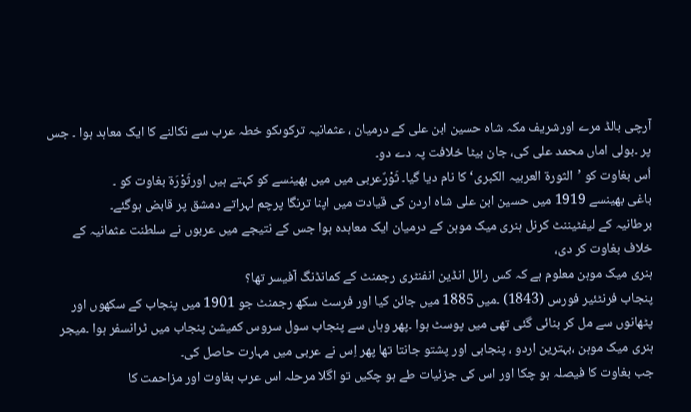آرچی بالڈ مرے اورشریف مکہ شاہ حسین ابن علی کے درمیان ، عثمانیہ ترکوںکو خطہ عرب سے نکالنے کا ایک معاہد ہوا ۔ جس پر ۔بولی اماں محمد علی کی، جان بیٹا خلافت پہ دے دو۔
اُس بغاوت کو ’الثورۃ العربیہ الکبری‘ کا نام دیا گیا۔ ثَوْرٌعربی میں میں بھینسے کو کہتے ہیں اورثَوْرَة بغاوت کو ۔
باغی بھینسے 1919 میں حسین ابن علی شاہ اردن کی قیادت میں اپنا ترنگا پرچم لہراتے دمشق پر قابض ہوگئے۔
برطانیہ کے لیفٹیننٹ کرنل ہنری میک موہن کے درمیان ایک معاہدہ ہوا جس کے نتیجے میں عربوں نے سلطنت عثمانیہ کے خلاف بغاوت کر دی،
ہنری میک موہن معلوم ہے کہ کس رائل انڈین انفنٹری رجمنٹ کے کمانڈنگ آفیسر تھا؟
پنجاب فرنٹئیر فورس (1843) ۔میں 1885 میں جائن کیا اور فرسٹ سکھ رجمنٹ جو 1901 میں پنجاب کے سکھوں اور پٹھانوں سے مل کر بنائی گئی تھی میں پوسٹ ہوا ۔پھر وہاں سے پنجاب سول سروس کمیشن پنجاب میں ٹرانسفر ہوا ۔میجر ہنری میک موہن ،بہترین اردو ، پنجابی اور پشتو جانتا تھا پھر اِس نے عربی میں مہارت حاصل کی۔
جب بغاوت کا فیصلہ ہو چکا اور اس کی جزئیات طے ہو چکیں تو اگلا مرحلہ اس عرب بغاوت اور مزاحمت کا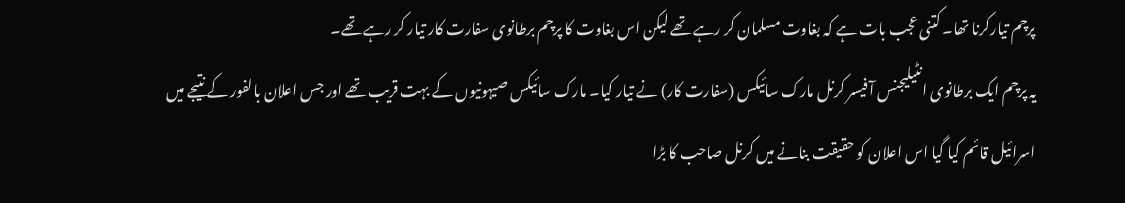پرچم تیارکرنا تھا۔ کتنی عجب بات ہے کہ بغاوت مسلمان کر رہے تھے لیکن اس بغاوت کا پرچم برطانوی سفارت کار تیار کر رہے تھے۔
یہ پرچم ایک برطانوی انٹیلیجنس آ فیسر کرنل مارک سائیکس (سفارت کار) نے تیار کیا۔ مارک سائیکس صیہونیوں کے بہت قریب تھے اور جس اعلان بالفور کے نتیجے میں اسرائیل قائم کیا گیا اس اعلان کو حقیقت بنانے میں کرنل صاحب کا بڑا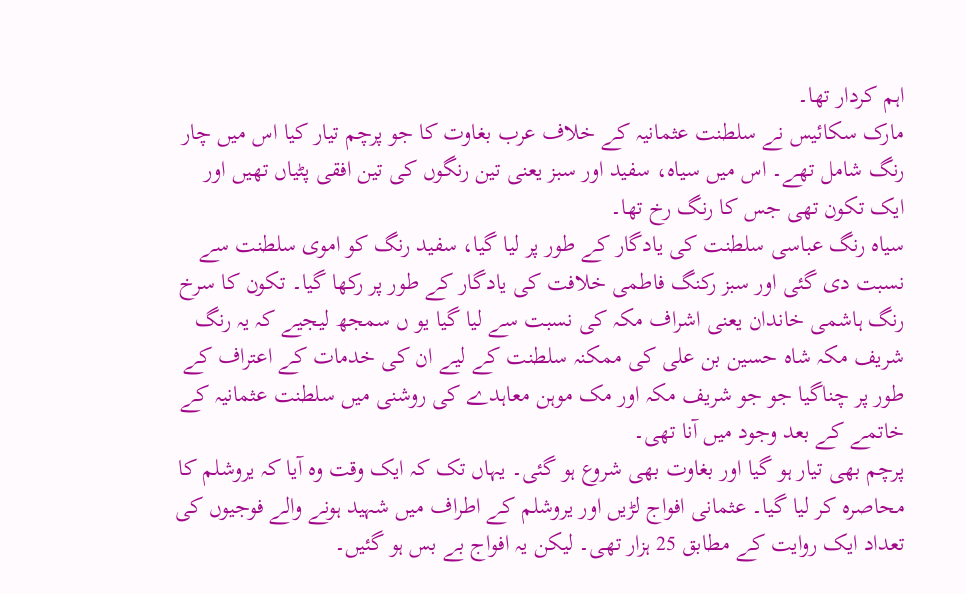اہم کردار تھا۔
مارک سکائیس نے سلطنت عثمانیہ کے خلاف عرب بغاوت کا جو پرچم تیار کیا اس میں چار رنگ شامل تھے۔ اس میں سیاہ، سفید اور سبز یعنی تین رنگوں کی تین افقی پٹیاں تھیں اور ایک تکون تھی جس کا رنگ رخ تھا۔
سیاہ رنگ عباسی سلطنت کی یادگار کے طور پر لیا گیا، سفید رنگ کو اموی سلطنت سے نسبت دی گئی اور سبز رکنگ فاطمی خلافت کی یادگار کے طور پر رکھا گیا۔ تکون کا سرخ رنگ ہاشمی خاندان یعنی اشراف مکہ کی نسبت سے لیا گیا یو ں سمجھ لیجیے کہ یہ رنگ شریف مکہ شاہ حسین بن علی کی ممکنہ سلطنت کے لیے ان کی خدمات کے اعتراف کے طور پر چناگیا جو جو شریف مکہ اور مک موہن معاہدے کی روشنی میں سلطنت عثمانیہ کے خاتمے کے بعد وجود میں آنا تھی۔
پرچم بھی تیار ہو گیا اور بغاوت بھی شروع ہو گئی۔ یہاں تک کہ ایک وقت وہ آیا کہ یروشلم کا محاصرہ کر لیا گیا۔ عثمانی افواج لڑیں اور یروشلم کے اطراف میں شہید ہونے والے فوجیوں کی تعداد ایک روایت کے مطابق 25 ہزار تھی۔ لیکن یہ افواج بے بس ہو گئیں۔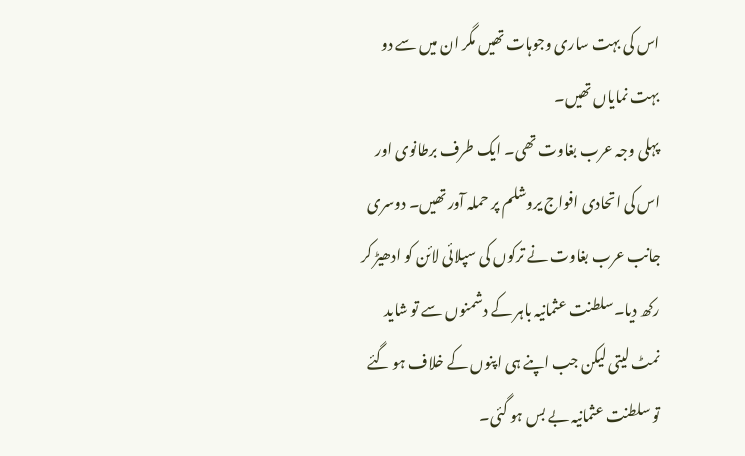اس کی بہت ساری وجوہات تھیں مگر ان میں سے دو بہت نمایاں تھیں۔
پہلی وجہ عرب بغاوت تھی۔ ایک طرف برطانوی اور اس کی اتحادی افواج یروشلم پر حملہ آور تھیں۔ دوسری جانب عرب بغاوت نے ترکوں کی سپلائی لائن کو ادھیڑ کر رکھ دیا۔سلطنت عثمانیہ باہر کے دشمنوں سے تو شاید نمٹ لیتی لیکن جب اپنے ہی اپنوں کے خلاف ہو گئے تو سلطنت عثمانیہ بے بس ہو گئی۔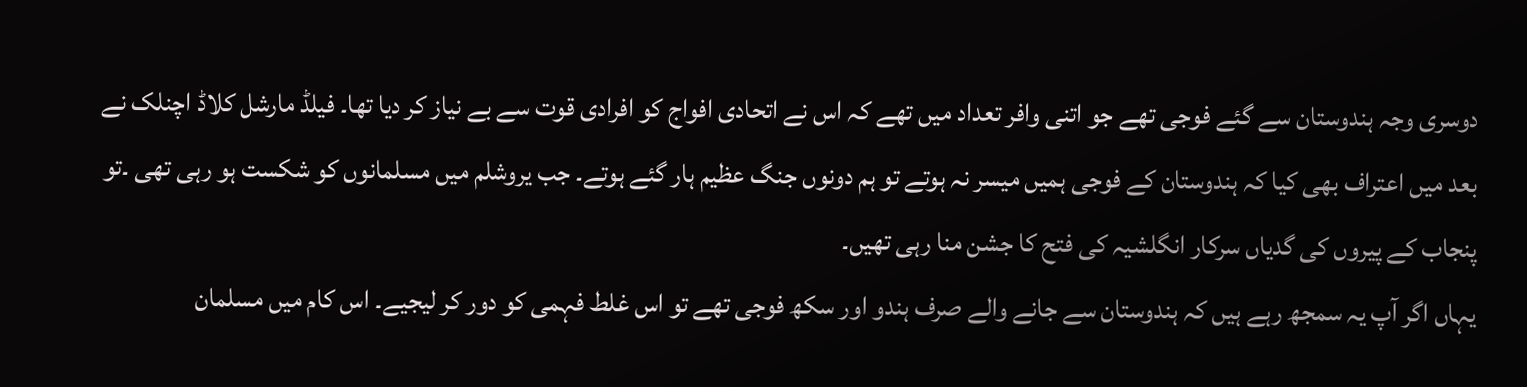دوسری وجہ ہندوستان سے گئے فوجی تھے جو اتنی وافر تعداد میں تھے کہ اس نے اتحادی افواج کو افرادی قوت سے بے نیاز کر دیا تھا۔ فیلڈ مارشل کلاڈ اچنلک نے بعد میں اعتراف بھی کیا کہ ہندوستان کے فوجی ہمیں میسر نہ ہوتے تو ہم دونوں جنگ عظیم ہار گئے ہوتے۔ جب یروشلم میں مسلمانوں کو شکست ہو رہی تھی ۔تو پنجاب کے پیروں کی گدیاں سرکار انگلشیہ کی فتح کا جشن منا رہی تھیں۔
یہاں اگر آپ یہ سمجھ رہے ہیں کہ ہندوستان سے جانے والے صرف ہندو اور سکھ فوجی تھے تو اس غلط فہمی کو دور کر لیجیے۔ اس کام میں مسلمان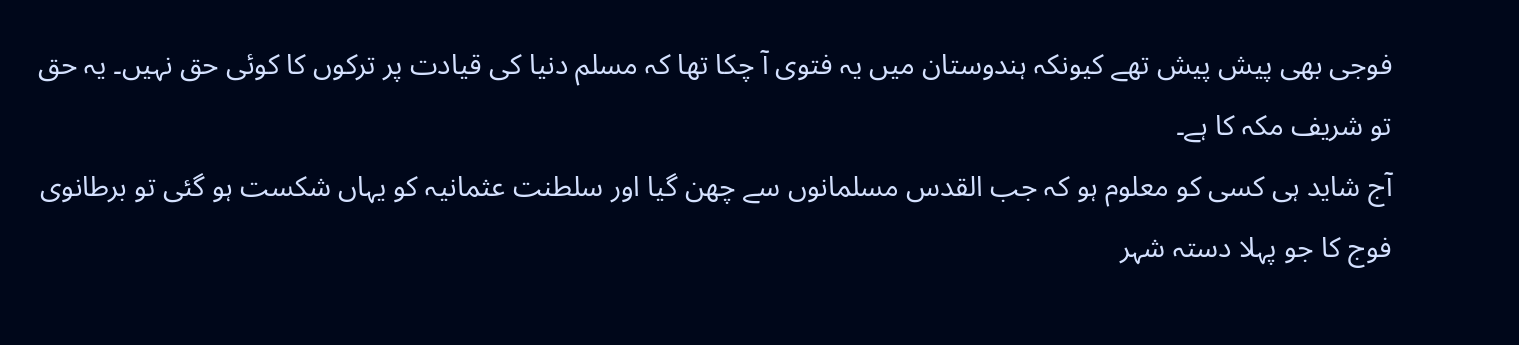فوجی بھی پیش پیش تھے کیونکہ ہندوستان میں یہ فتوی آ چکا تھا کہ مسلم دنیا کی قیادت پر ترکوں کا کوئی حق نہیں۔ یہ حق تو شریف مکہ کا ہے۔
آج شاید ہی کسی کو معلوم ہو کہ جب القدس مسلمانوں سے چھن گیا اور سلطنت عثمانیہ کو یہاں شکست ہو گئی تو برطانوی فوج کا جو پہلا دستہ شہر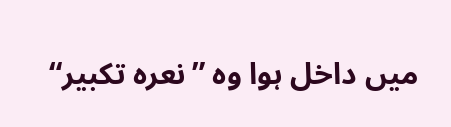میں داخل ہوا وہ ”نعرہ تکبیر“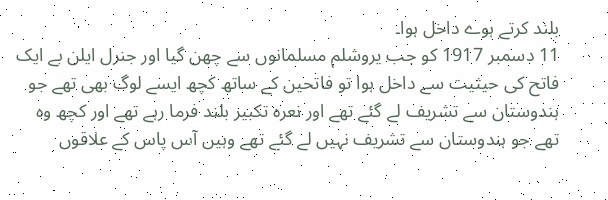بلند کرتے ہوے داخل ہوا۔
11 دسمبر 1917 کو جب یروشلم مسلمانوں سے چھن گیا اور جنرل ایلن بے ایک فاتح کی حیثیت سے داخل ہوا تو فاتحین کے ساتھ کچھ ایسے لوگ بھی تھے جو ہندوستان سے تشریف لے گئے تھے اور نعرہ تکبیر بلند فرما رہے تھے اور کچھ وہ تھے جو ہندوستان سے تشریف نہیں لے گئے تھے وہیں آس پاس کے علاقوں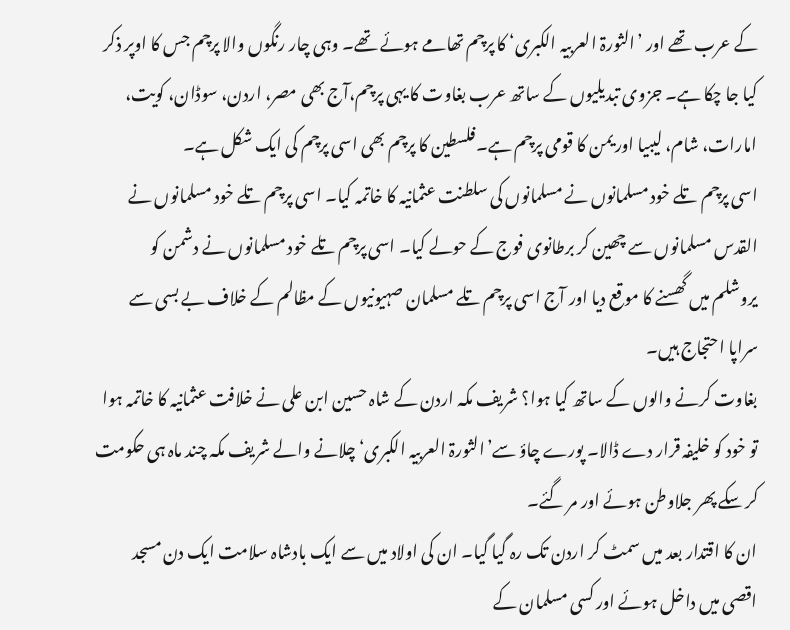کے عرب تھے اور ’الثورۃ العربیہ الکبری‘ کا پرچم تھامے ہوئے تھے۔ وہی چار رنگوں والا پرچم جس کا اوپر ذکر کیا جا چکا ہے۔ جزوی تبدیلیوں کے ساتھ عرب بغاوت کا یہی پرچم،آج بھی مصر، اردن، سوڈان، کویت، امارات، شام، لیبیا اور یمن کا قومی پرچم ہے۔فلسطین کا پرچم بھی اسی پرچم کی ایک شکل ہے۔
اسی پرچم تلے خود مسلمانوں نے مسلمانوں کی سلطنت عثمانیہ کا خاتمہ کیا۔ اسی پرچم تلے خود مسلمانوں نے القدس مسلمانوں سے چھین کر برطانوی فوج کے حولے کیا۔ اسی پرچم تلے خود مسلمانوں نے دشمن کو یروشلم میں گھسنے کا موقع دیا اور آج اسی پرچم تلے مسلمان صہیونیوں کے مظالم کے خلاف بے بسی سے سراپا احتجاج ہیں۔
بغاوت کرنے والوں کے ساتھ کیا ہوا؟ شریف مکہ اردن کے شاہ حسین ابن علی نے خلافت عثمانیہ کا خاتمہ ہوا تو خود کو خلیفہ قرار دے ڈالا۔ پورے چاؤ سے’الثورۃ العربیہ الکبری‘ چلانے والے شریف مکہ چند ماہ ہی حکومت کر سکے پھر جلاوطن ہوئے اور مر گئے۔
ان کا اقتدار بعد میں سمٹ کر اردن تک رہ گیا گیا۔ ان کی اولاد میں سے ایک بادشاہ سلامت ایک دن مسجد اقصی میں داخل ہوئے اور کسی مسلمان کے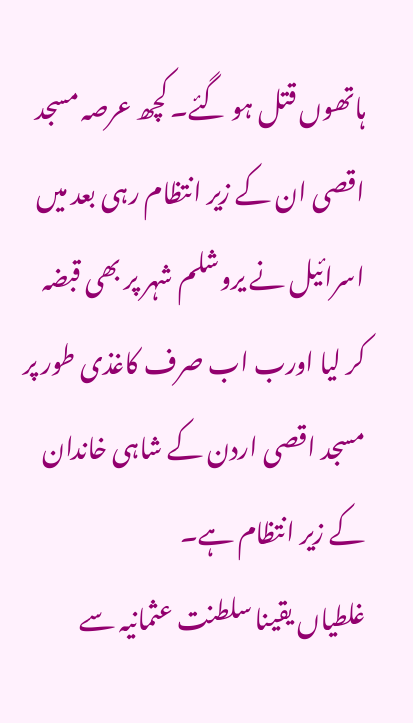ہاتھوں قتل ہو گئے۔ کچھ عرصہ مسجد اقصی ان کے زیر انتظام رہی بعد میں اسرائیل نے یروشلم شہر پر بھی قبضہ کر لیا اورب اب صرف کاغذی طور پر مسجد اقصی اردن کے شاہی خاندان کے زیر انتظام ہے۔
غلطیاں یقینا سلطنت عثمانیہ سے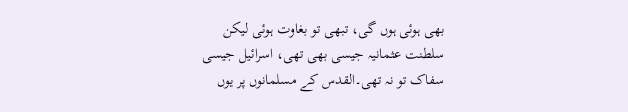بھی ہوئی ہوں گی، تبھی تو بغاوت ہوئی لیکن سلطنت عثمانیہ جیسی بھی تھی، اسرائیل جیسی سفاک تو نہ تھی۔القدس کے مسلمانوں پر یوں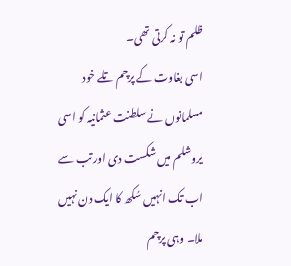ظلم تو نہ کرتی تھی۔
اسی بغاوت کے پرچم تلے خود مسلمانوں نے سلطنت عثمانیہ کو اسی یروشلم میں شکست دی اور تب سے اب تک انہیں سُکھ کا ایک دن نہیں ملا۔ وہی پرچم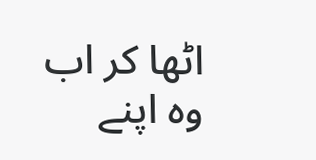اٹھا کر اب وہ اپنے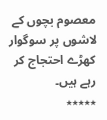معصوم بچوں کے لاشوں پر سوگوار کھڑے احتجاج کر رہے ہیں۔
٭٭٭٭٭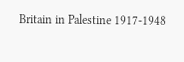Britain in Palestine 1917-1948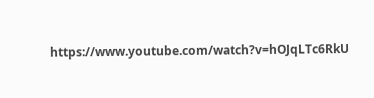https://www.youtube.com/watch?v=hOJqLTc6RkU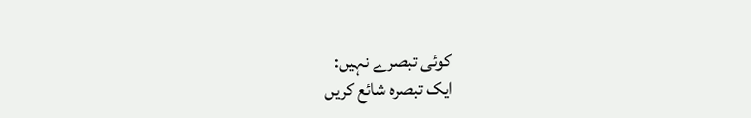کوئی تبصرے نہیں:
ایک تبصرہ شائع کریں